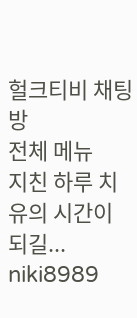헐크티비 채팅방
전체 메뉴
지친 하루 치유의 시간이 되길...
niki8989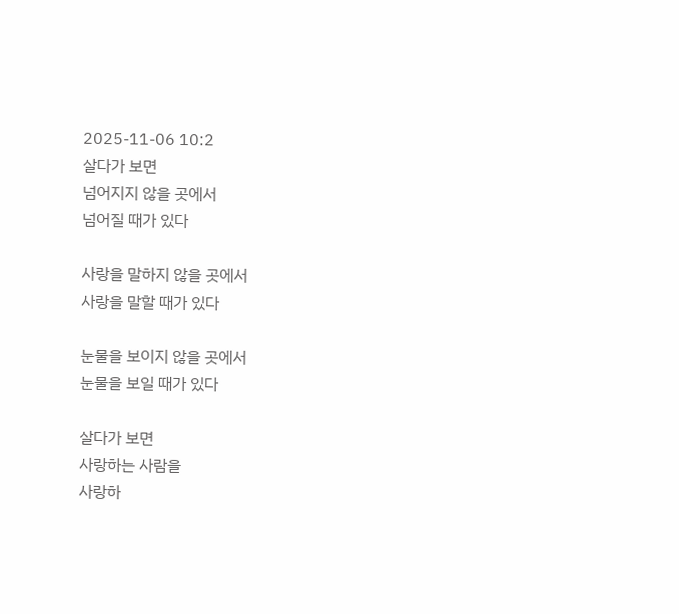2025-11-06 10:2
살다가 보면
넘어지지 않을 곳에서
넘어질 때가 있다

사랑을 말하지 않을 곳에서
사랑을 말할 때가 있다

눈물을 보이지 않을 곳에서
눈물을 보일 때가 있다

살다가 보면
사랑하는 사람을
사랑하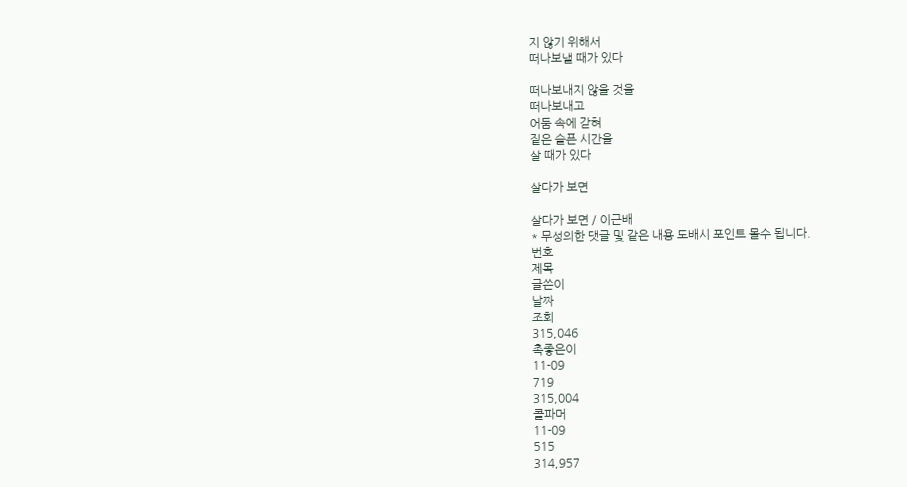지 않기 위해서
떠나보낼 때가 있다

떠나보내지 않을 것을
떠나보내고
어둠 속에 갇혀
짙은 슬픈 시간을
살 때가 있다

살다가 보면

살다가 보면 / 이근배
* 무성의한 댓글 및 같은 내용 도배시 포인트 몰수 됩니다.
번호
제목
글쓴이
날짜
조회
315,046
촉좋은이
11-09
719
315,004
콜파머
11-09
515
314,957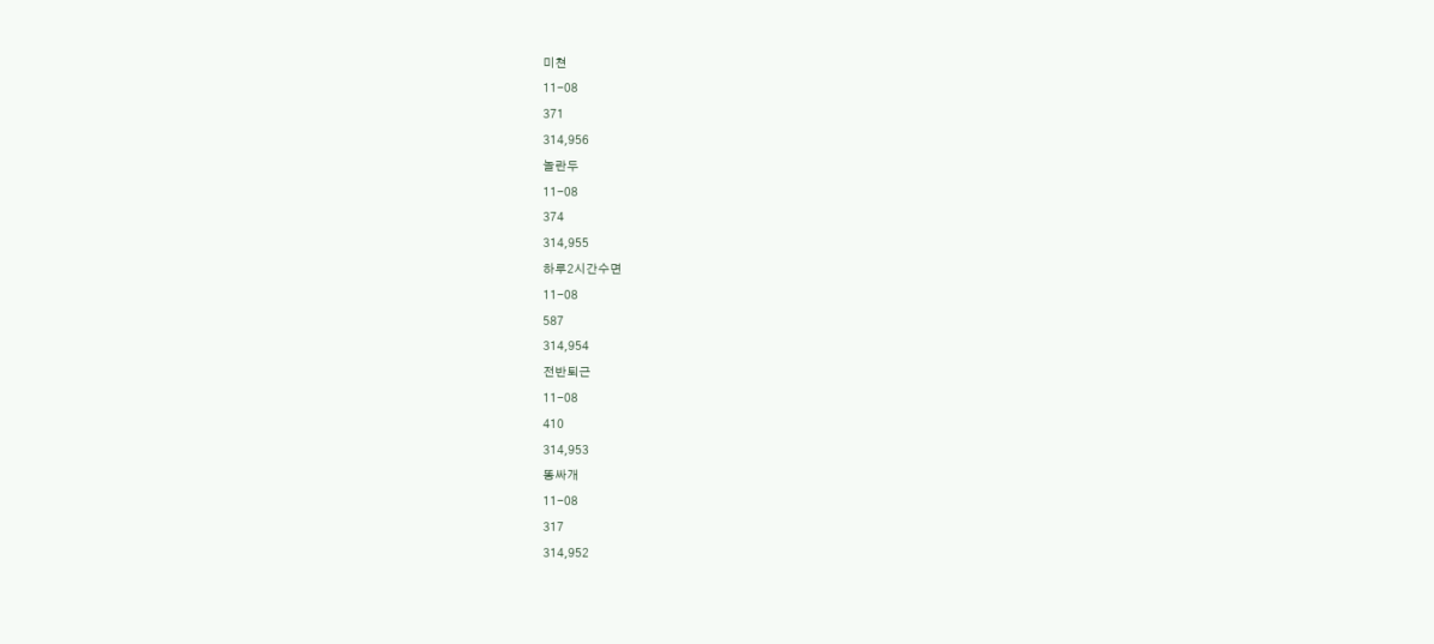미쳔
11-08
371
314,956
놀란두
11-08
374
314,955
하루2시간수면
11-08
587
314,954
전반퇴근
11-08
410
314,953
똥싸개
11-08
317
314,952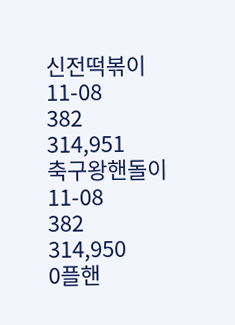신전떡볶이
11-08
382
314,951
축구왕핸돌이
11-08
382
314,950
0플핸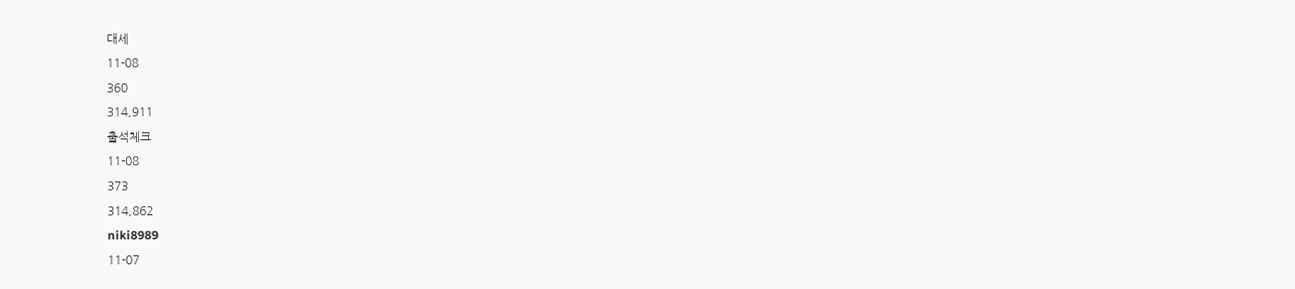대세
11-08
360
314,911
출석체크
11-08
373
314,862
niki8989
11-07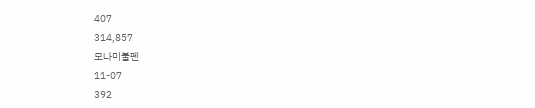407
314,857
모나미불펜
11-07
392